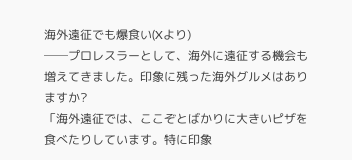海外遠征でも爆食い(Xより)
──プロレスラーとして、海外に遠征する機会も増えてきました。印象に残った海外グルメはありますか?
「海外遠征では、ここぞとばかりに大きいピザを食べたりしています。特に印象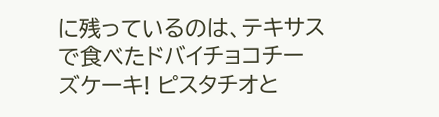に残っているのは、テキサスで食べたドバイチョコチーズケーキ! ピスタチオと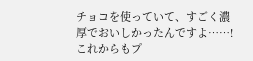チョコを使っていて、すごく濃厚でおいしかったんですよ……! これからもプ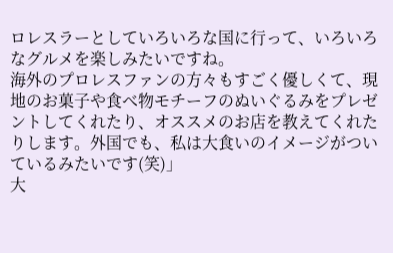ロレスラーとしていろいろな国に行って、いろいろなグルメを楽しみたいですね。
海外のプロレスファンの方々もすごく優しくて、現地のお菓子や食べ物モチーフのぬいぐるみをプレゼントしてくれたり、オススメのお店を教えてくれたりします。外国でも、私は大食いのイメージがついているみたいです(笑)」
大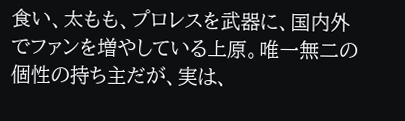食い、太もも、プロレスを武器に、国内外でファンを増やしている上原。唯一無二の個性の持ち主だが、実は、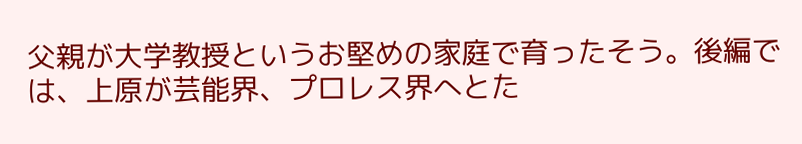父親が大学教授というお堅めの家庭で育ったそう。後編では、上原が芸能界、プロレス界へとた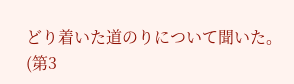どり着いた道のりについて聞いた。
(第3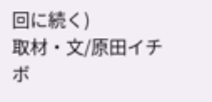回に続く)
取材・文/原田イチボ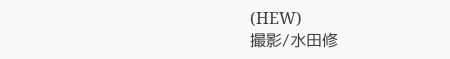(HEW)
撮影/水田修